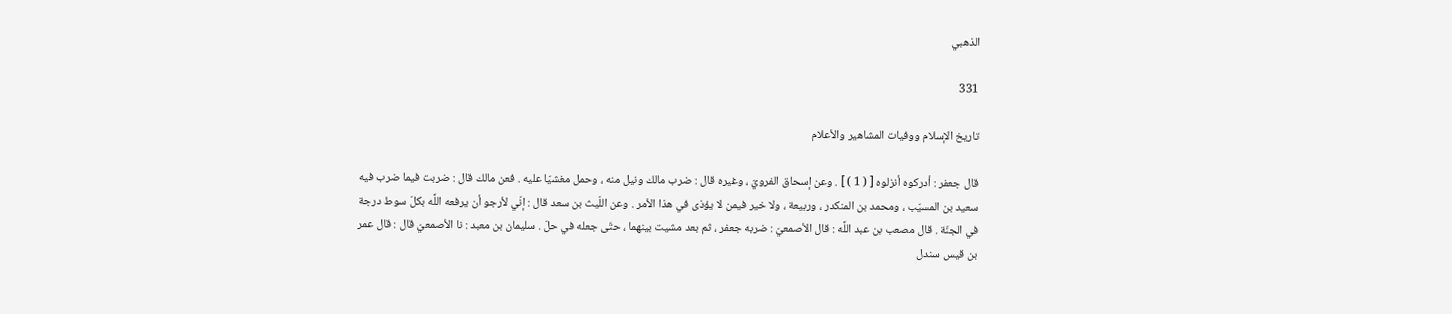الذهبي

331

تاريخ الإسلام ووفيات المشاهير والأعلام

قال جعفر : أدركوه أنزلوه [ ( 1 ) ] . وعن إسحاق الفرويّ ، وغيره قال : ضرب مالك ونيل منه ، وحمل مغشيّا عليه . فعن مالك قال : ضربت فيما ضرب فيه سعيد بن المسيّب ، ومحمد بن المنكدر ، وربيعة ، ولا خير فيمن لا يؤذى في هذا الأمر . وعن اللّيث بن سعد قال : إنّي لأرجو أن يرفعه اللَّه بكلّ سوط درجة في الجنّة . قال مصعب بن عبد اللَّه : قال الأصمعيّ : ضربه جعفر ، ثم بعد مشيت بينهما ، حتّى جعله في حلّ . سليمان بن معبد : نا الأصمعيّ قال : قال عمر بن قيس سندل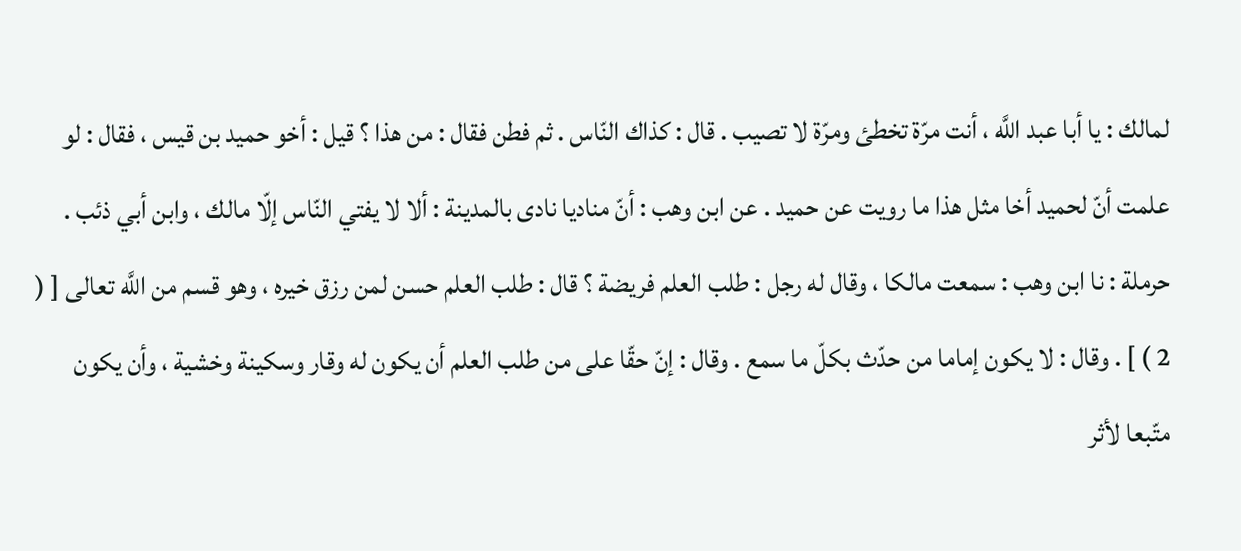لمالك : يا أبا عبد اللَّه ، أنت مرّة تخطئ ومرّة لا تصيب . قال : كذاك النّاس . ثم فطن فقال : من هذا ؟ قيل : أخو حميد بن قيس ، فقال : لو علمت أنّ لحميد أخا مثل هذا ما رويت عن حميد . عن ابن وهب : أنّ مناديا نادى بالمدينة : ألا لا يفتي النّاس إلّا مالك ، وابن أبي ذئب . حرملة : نا ابن وهب : سمعت مالكا ، وقال له رجل : طلب العلم فريضة ؟ قال : طلب العلم حسن لمن رزق خيره ، وهو قسم من اللَّه تعالى [ ( 2 ) ] . وقال : لا يكون إماما من حدّث بكلّ ما سمع . وقال : إنّ حقّا على من طلب العلم أن يكون له وقار وسكينة وخشية ، وأن يكون متّبعا لأثر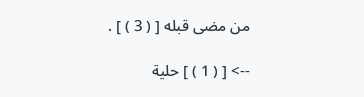من مضى قبله [ ( 3 ) ] .

--> [ ( 1 ) ] حلية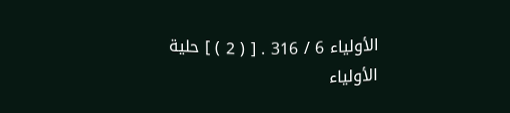الأولياء 6 / 316 . [ ( 2 ) ] حلية الأولياء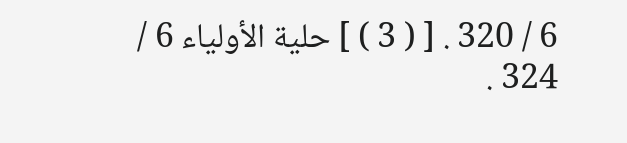6 / 320 . [ ( 3 ) ] حلية الأولياء 6 / 324 .